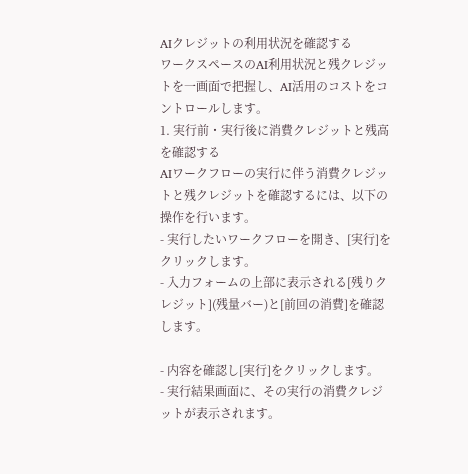AIクレジットの利用状況を確認する
ワークスペースのAI利用状況と残クレジットを一画面で把握し、AI活用のコストをコントロールします。
1. 実行前・実行後に消費クレジットと残高を確認する
AIワークフローの実行に伴う消費クレジットと残クレジットを確認するには、以下の操作を行います。
- 実行したいワークフローを開き、[実行]をクリックします。
- 入力フォームの上部に表示される[残りクレジット](残量バー)と[前回の消費]を確認します。

- 内容を確認し[実行]をクリックします。
- 実行結果画面に、その実行の消費クレジットが表示されます。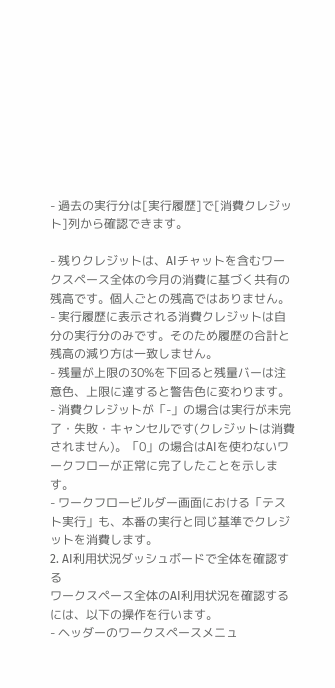- 過去の実行分は[実行履歴]で[消費クレジット]列から確認できます。

- 残りクレジットは、AIチャットを含むワークスペース全体の今月の消費に基づく共有の残高です。個人ごとの残高ではありません。
- 実行履歴に表示される消費クレジットは自分の実行分のみです。そのため履歴の合計と残高の減り方は一致しません。
- 残量が上限の30%を下回ると残量バーは注意色、上限に達すると警告色に変わります。
- 消費クレジットが「-」の場合は実行が未完了・失敗・キャンセルです(クレジットは消費されません)。「0」の場合はAIを使わないワークフローが正常に完了したことを示します。
- ワークフロービルダー画面における「テスト実行」も、本番の実行と同じ基準でクレジットを消費します。
2. AI利用状況ダッシュボードで全体を確認する
ワークスペース全体のAI利用状況を確認するには、以下の操作を行います。
- ヘッダーのワークスペースメニュ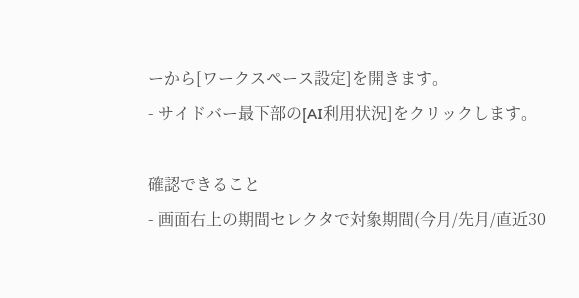ーから[ワークスペース設定]を開きます。
- サイドバー最下部の[AI利用状況]をクリックします。

確認できること
- 画面右上の期間セレクタで対象期間(今月/先月/直近30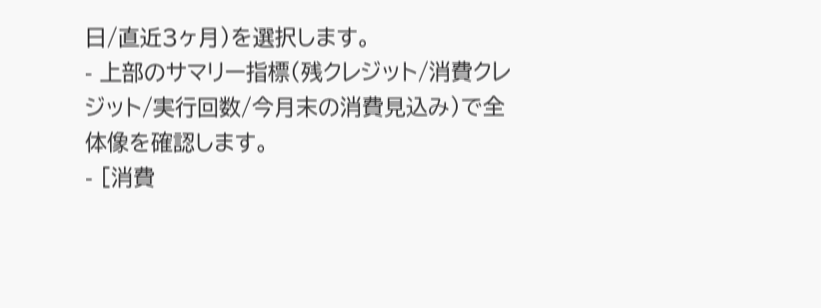日/直近3ヶ月)を選択します。
- 上部のサマリー指標(残クレジット/消費クレジット/実行回数/今月末の消費見込み)で全体像を確認します。
- [消費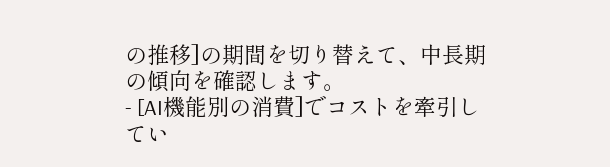の推移]の期間を切り替えて、中長期の傾向を確認します。
- [AI機能別の消費]でコストを牽引してい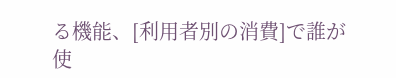る機能、[利用者別の消費]で誰が使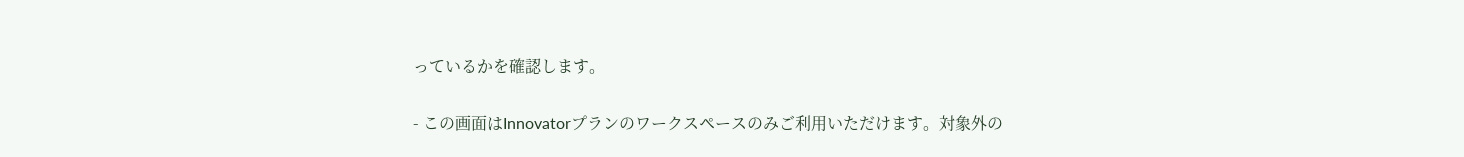っているかを確認します。

- この画面はInnovatorプランのワークスペースのみご利用いただけます。対象外の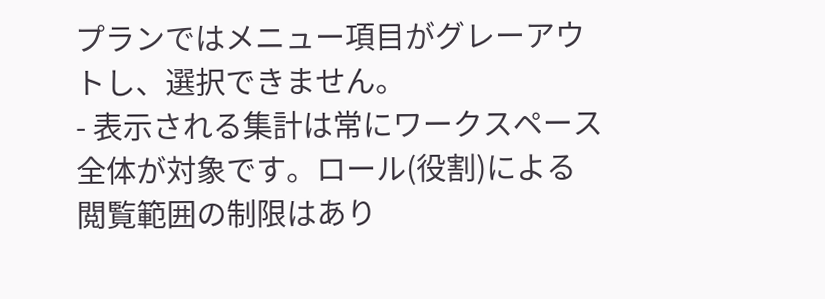プランではメニュー項目がグレーアウトし、選択できません。
- 表示される集計は常にワークスペース全体が対象です。ロール(役割)による閲覧範囲の制限はあり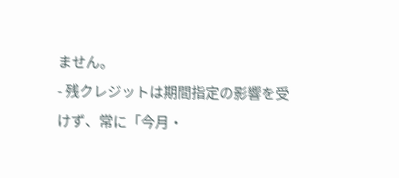ません。
- 残クレジットは期間指定の影響を受けず、常に「今月・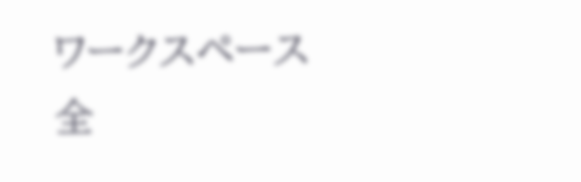ワークスペース全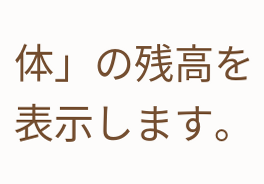体」の残高を表示します。